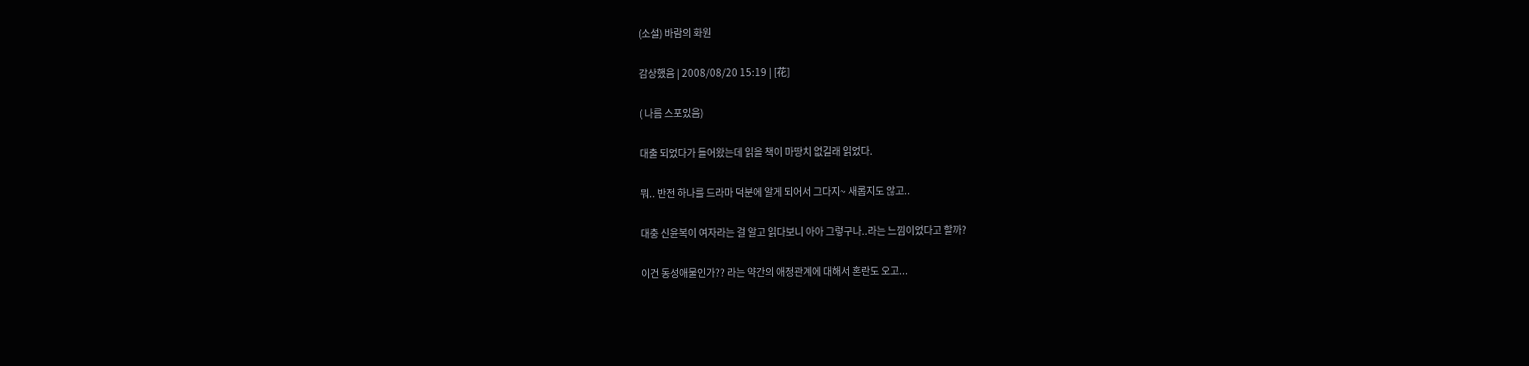(소설) 바람의 화원

감상했음 | 2008/08/20 15:19 | [花]

( 나름 스포있음)

대출 되었다가 들어왔는데 읽을 책이 마땅치 없길래 읽었다.

뭐.. 반전 하나를 드라마 덕분에 알게 되어서 그다지~ 새롭지도 않고..

대충 신윤복이 여자라는 걸 알고 읽다보니 아아 그렇구나..라는 느낌이었다고 할까?

이건 동성애물인가?? 라는 약간의 애정관계에 대해서 혼란도 오고...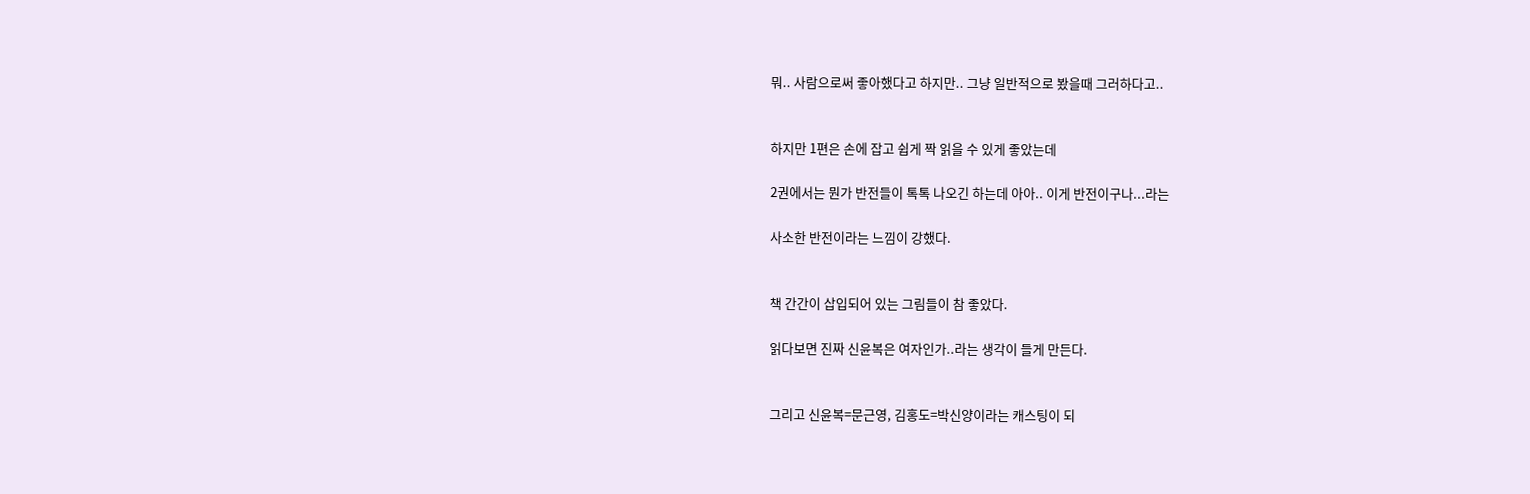뭐.. 사람으로써 좋아했다고 하지만.. 그냥 일반적으로 봤을때 그러하다고..


하지만 1편은 손에 잡고 쉽게 짝 읽을 수 있게 좋았는데

2권에서는 뭔가 반전들이 톡톡 나오긴 하는데 아아.. 이게 반전이구나...라는

사소한 반전이라는 느낌이 강했다.


책 간간이 삽입되어 있는 그림들이 참 좋았다.

읽다보면 진짜 신윤복은 여자인가..라는 생각이 들게 만든다.


그리고 신윤복=문근영, 김홍도=박신양이라는 캐스팅이 되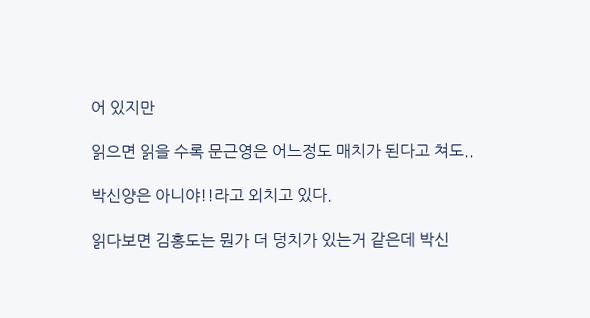어 있지만

읽으면 읽을 수록 문근영은 어느정도 매치가 된다고 쳐도..

박신양은 아니야!!라고 외치고 있다.

읽다보면 김홍도는 뭔가 더 덩치가 있는거 같은데 박신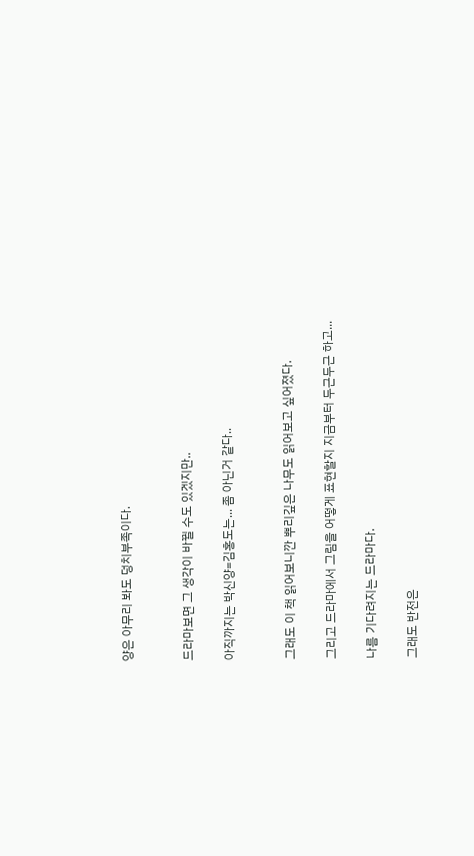양은 아무리 봐도 덩치부족이다.


드라마보면 그 생각이 바뀔 수도 있겠지만..

아직까지는 박신양=김홍도는... 좀 아닌거 같다..


그래도 이 책 읽어보니깐 뿌리깊은 나무도 읽어보고 싶어졌다.

그리고 드라마에서 그림을 어떻게 표현할지 지금부터 두근두근 하고...

나름 기다려지는 드라마다.

그래도 반전은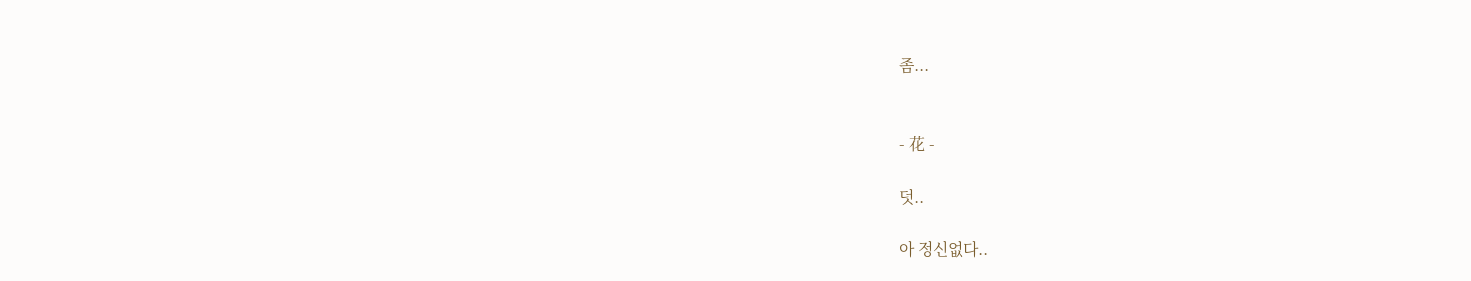좀...


- 花 -

덧..

아 정신없다..